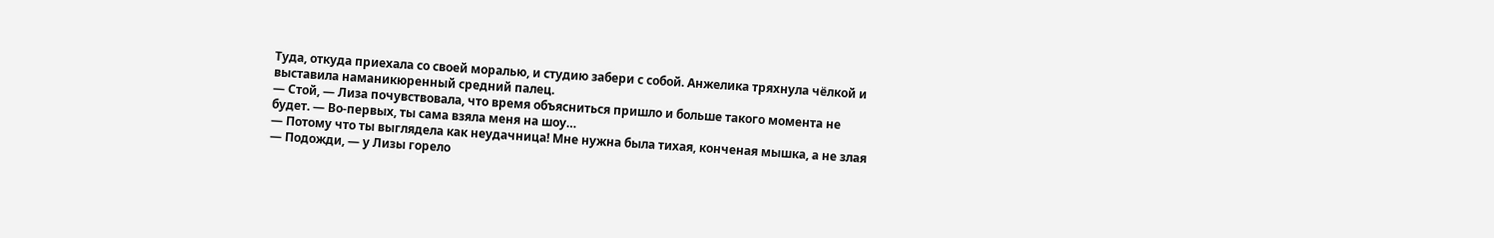Туда, откуда приехала со своей моралью, и студию забери с собой. Анжелика тряхнула чёлкой и выставила наманикюренный средний палец.
— Стой, — Лиза почувствовала, что время объясниться пришло и больше такого момента не будет. — Во-первых, ты сама взяла меня на шоу…
— Потому что ты выглядела как неудачница! Мне нужна была тихая, конченая мышка, а не злая
— Подожди, — у Лизы горело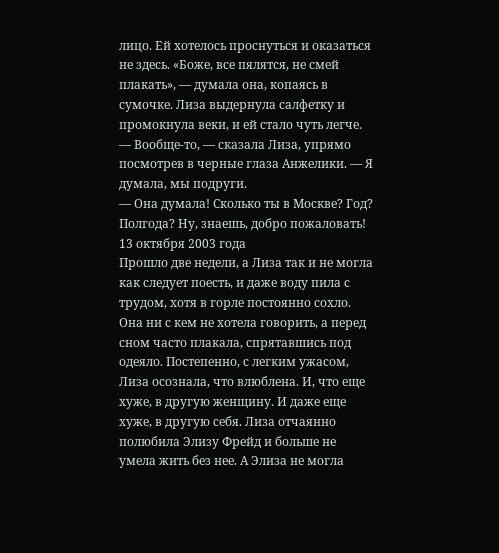лицо. Ей хотелось проснуться и оказаться не здесь. «Боже, все пялятся, не смей плакать», — думала она, копаясь в сумочке. Лиза выдернула салфетку и промокнула веки, и ей стало чуть легче.
— Вообще-то, — сказала Лиза, упрямо посмотрев в черные глаза Анжелики. — Я думала, мы подруги.
— Она думала! Сколько ты в Москве? Год? Полгода? Ну, знаешь, добро пожаловать!
13 октября 2003 года
Прошло две недели, а Лиза так и не могла как следует поесть, и даже воду пила с трудом, хотя в горле постоянно сохло. Она ни с кем не хотела говорить, а перед сном часто плакала, спрятавшись под одеяло. Постепенно, с легким ужасом, Лиза осознала, что влюблена. И, что еще хуже, в другую женщину. И даже еще хуже, в другую себя. Лиза отчаянно полюбила Элизу Фрейд и больше не умела жить без нее. А Элиза не могла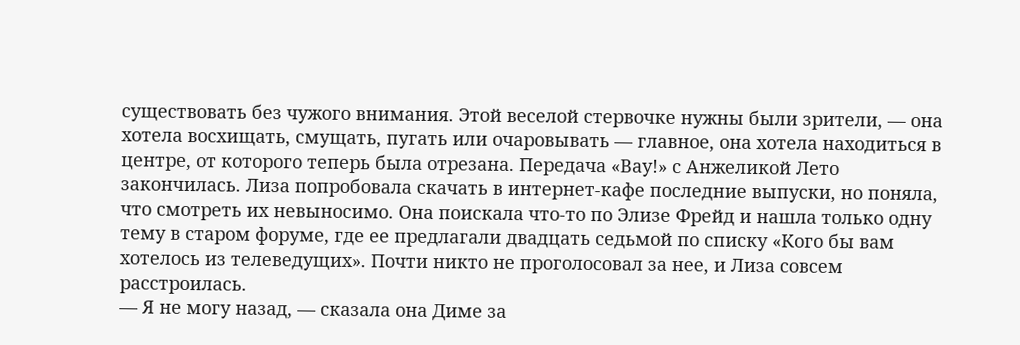существовать без чужого внимания. Этой веселой стервочке нужны были зрители, — она хотела восхищать, смущать, пугать или очаровывать — главное, она хотела находиться в центре, от которого теперь была отрезана. Передача «Вау!» с Анжеликой Лето закончилась. Лиза попробовала скачать в интернет-кафе последние выпуски, но поняла, что смотреть их невыносимо. Она поискала что-то по Элизе Фрейд и нашла только одну тему в старом форуме, где ее предлагали двадцать седьмой по списку «Кого бы вам хотелось из телеведущих». Почти никто не проголосовал за нее, и Лиза совсем расстроилась.
— Я не могу назад, — сказала она Диме за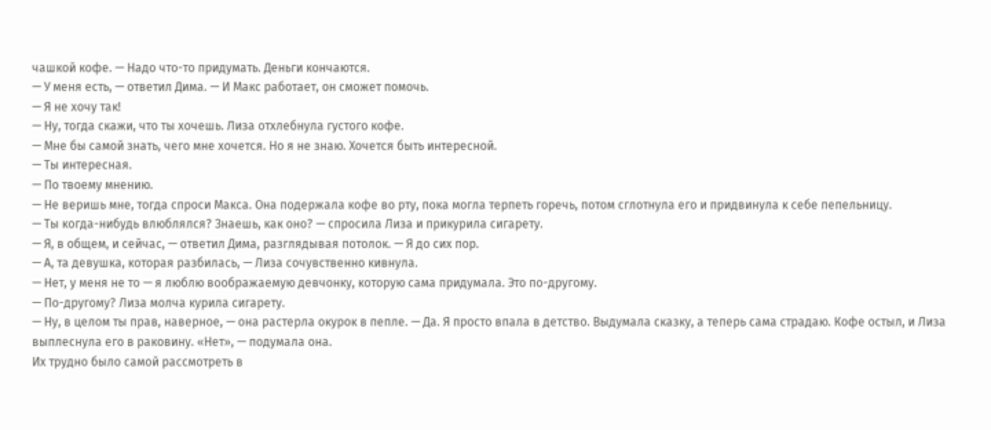чашкой кофе. — Надо что-то придумать. Деньги кончаются.
— У меня есть, — ответил Дима. — И Макс работает, он сможет помочь.
— Я не хочу так!
— Ну, тогда скажи, что ты хочешь. Лиза отхлебнула густого кофе.
— Мне бы самой знать, чего мне хочется. Но я не знаю. Хочется быть интересной.
— Ты интересная.
— По твоему мнению.
— Не веришь мне, тогда спроси Макса. Она подержала кофе во рту, пока могла терпеть горечь, потом сглотнула его и придвинула к себе пепельницу.
— Ты когда-нибудь влюблялся? Знаешь, как оно? — спросила Лиза и прикурила сигарету.
— Я, в общем, и сейчас, — ответил Дима, разглядывая потолок. — Я до сих пор.
— А, та девушка, которая разбилась, — Лиза сочувственно кивнула.
— Нет, у меня не то — я люблю воображаемую девчонку, которую сама придумала. Это по-другому.
— По-другому? Лиза молча курила сигарету.
— Ну, в целом ты прав, наверное, — она растерла окурок в пепле. — Да. Я просто впала в детство. Выдумала сказку, а теперь сама страдаю. Кофе остыл, и Лиза выплеснула его в раковину. «Нет», — подумала она.
Их трудно было самой рассмотреть в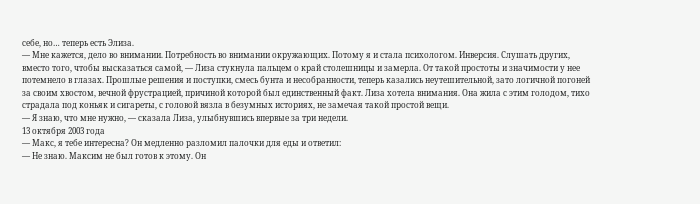себе, но… теперь есть Элиза.
— Мне кажется, дело во внимании. Потребность во внимании окружающих. Потому я и стала психологом. Инверсия. Слушать других, вместо того, чтобы высказаться самой, — Лиза стукнула пальцем о край столешницы и замерла. От такой простоты и значимости у нее потемнело в глазах. Прошлые решения и поступки, смесь бунта и несобранности, теперь казались неутешительной, зато логичной погоней за своим хвостом, вечной фрустрацией, причиной которой был единственный факт. Лиза хотела внимания. Она жила с этим голодом, тихо страдала под коньяк и сигареты, с головой вязла в безумных историях, не замечая такой простой вещи.
— Я знаю, что мне нужно, — сказала Лиза, улыбнувшись впервые за три недели.
13 октября 2003 года
— Макс, я тебе интересна? Он медленно разломил палочки для еды и ответил:
— Не знаю. Максим не был готов к этому. Он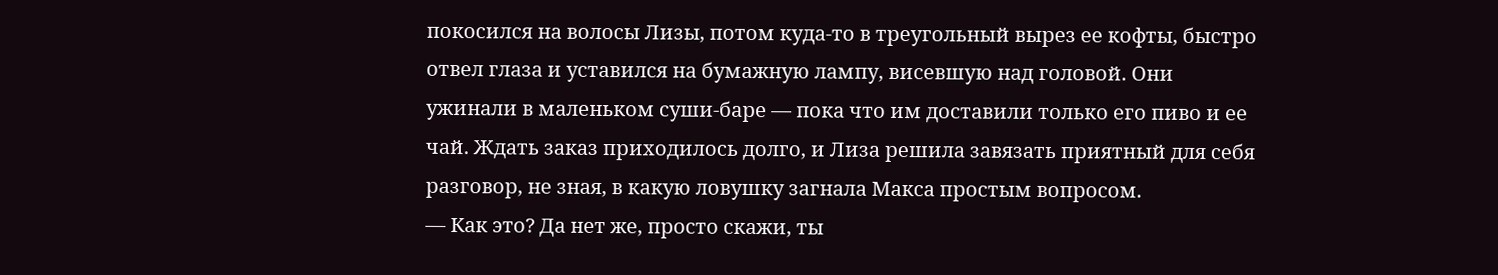покосился на волосы Лизы, потом куда-то в треугольный вырез ее кофты, быстро отвел глаза и уставился на бумажную лампу, висевшую над головой. Они ужинали в маленьком суши-баре — пока что им доставили только его пиво и ее чай. Ждать заказ приходилось долго, и Лиза решила завязать приятный для себя разговор, не зная, в какую ловушку загнала Макса простым вопросом.
— Как это? Да нет же, просто скажи, ты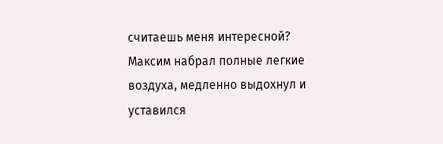считаешь меня интересной? Максим набрал полные легкие воздуха, медленно выдохнул и уставился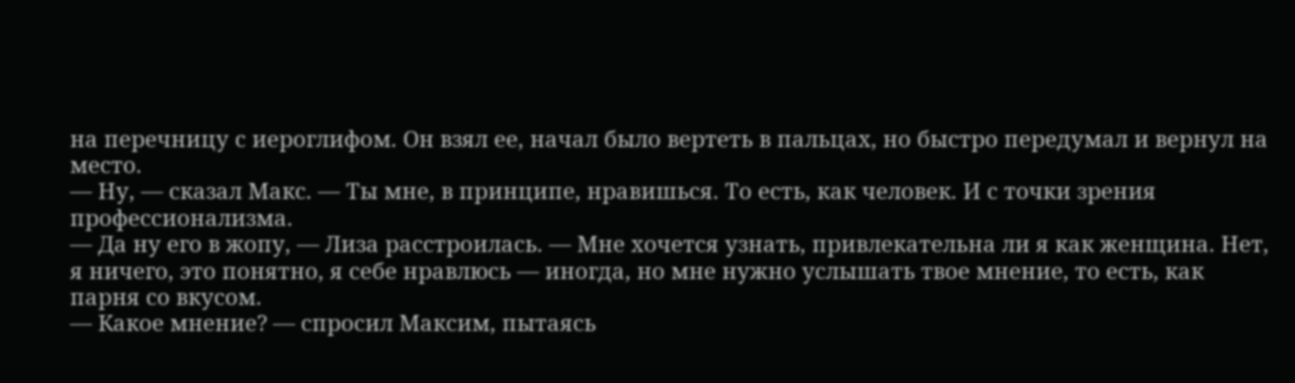на перечницу с иероглифом. Он взял ее, начал было вертеть в пальцах, но быстро передумал и вернул на место.
— Ну, — сказал Макс. — Ты мне, в принципе, нравишься. То есть, как человек. И с точки зрения профессионализма.
— Да ну его в жопу, — Лиза расстроилась. — Мне хочется узнать, привлекательна ли я как женщина. Нет, я ничего, это понятно, я себе нравлюсь — иногда, но мне нужно услышать твое мнение, то есть, как парня со вкусом.
— Какое мнение? — спросил Максим, пытаясь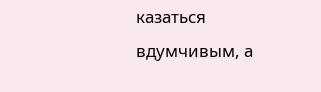казаться вдумчивым, а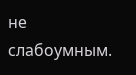не слабоумным.